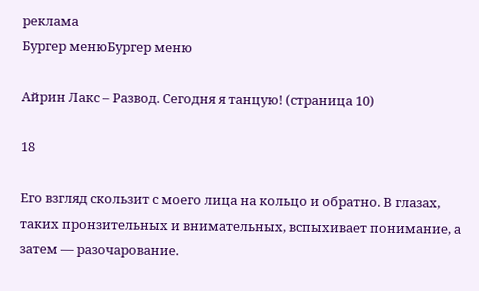реклама
Бургер менюБургер меню

Айрин Лакс – Развод. Сегодня я танцую! (страница 10)

18

Его взгляд скользит с моего лица на кольцо и обратно. В глазах, таких пронзительных и внимательных, вспыхивает понимание, а затем — разочарование.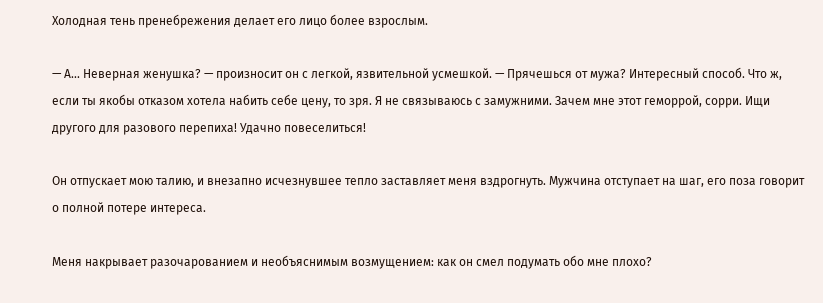Холодная тень пренебрежения делает его лицо более взрослым.

— А... Неверная женушка? — произносит он с легкой, язвительной усмешкой. — Прячешься от мужа? Интересный способ. Что ж, если ты якобы отказом хотела набить себе цену, то зря. Я не связываюсь с замужними. Зачем мне этот геморрой, сорри. Ищи другого для разового перепиха! Удачно повеселиться!

Он отпускает мою талию, и внезапно исчезнувшее тепло заставляет меня вздрогнуть. Мужчина отступает на шаг, его поза говорит о полной потере интереса.

Меня накрывает разочарованием и необъяснимым возмущением: как он смел подумать обо мне плохо?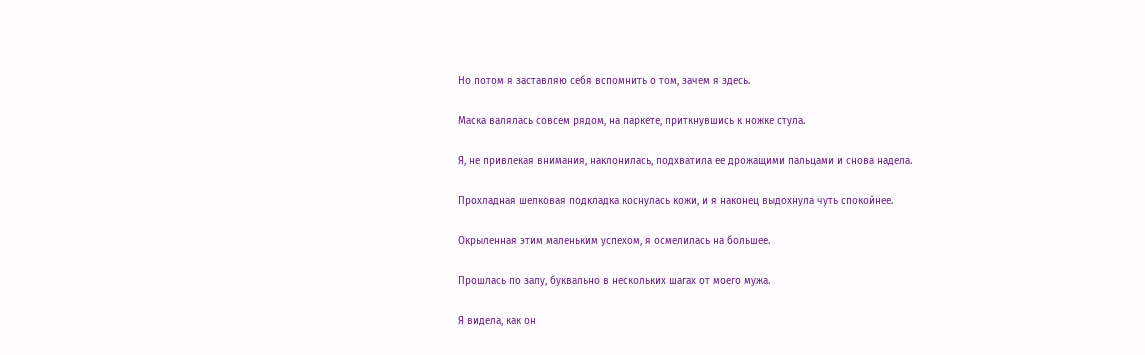Но потом я заставляю себя вспомнить о том, зачем я здесь.

Маска валялась совсем рядом, на паркете, приткнувшись к ножке стула.

Я, не привлекая внимания, наклонилась, подхватила ее дрожащими пальцами и снова надела.

Прохладная шелковая подкладка коснулась кожи, и я наконец выдохнула чуть спокойнее.

Окрыленная этим маленьким успехом, я осмелилась на большее.

Прошлась по залу, буквально в нескольких шагах от моего мужа.

Я видела, как он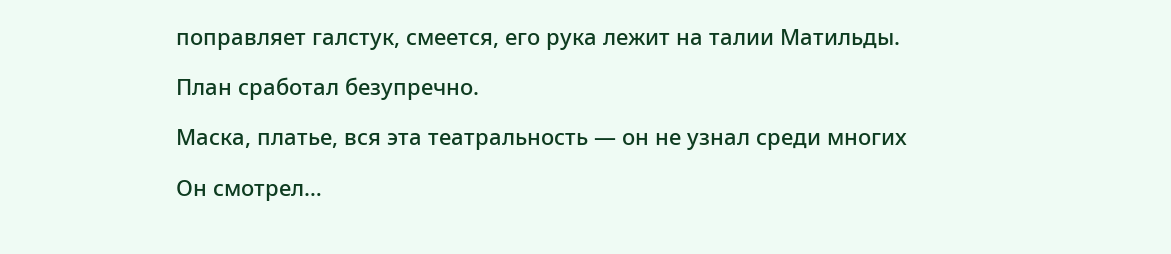поправляет галстук, смеется, его рука лежит на талии Матильды.

План сработал безупречно.

Маска, платье, вся эта театральность — он не узнал среди многих

Он смотрел…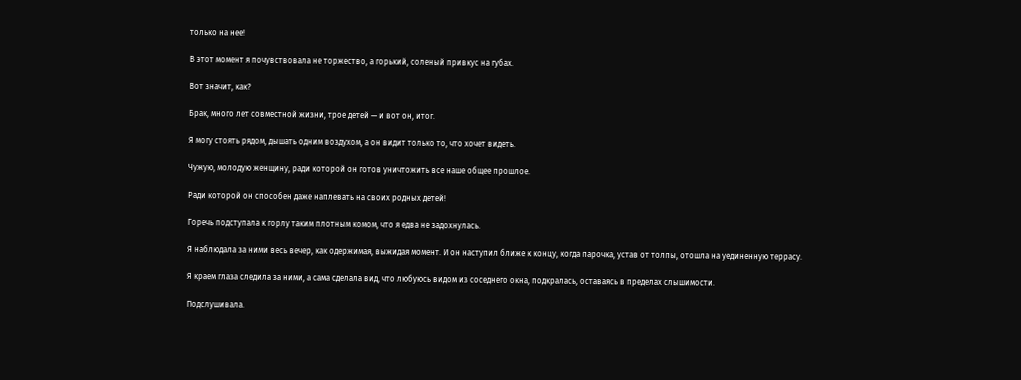только на нее!

В этот момент я почувствовала не торжество, а горький, соленый привкус на губах.

Вот значит, как?

Брак, много лет совместной жизни, трое детей — и вот он, итог.

Я могу стоять рядом, дышать одним воздухом, а он видит только то, что хочет видеть.

Чужую, молодую женщину, ради которой он готов уничтожить все наше общее прошлое.

Ради которой он способен даже наплевать на своих родных детей!

Горечь подступала к горлу таким плотным комом, что я едва не задохнулась.

Я наблюдала за ними весь вечер, как одержимая, выжидая момент. И он наступил ближе к концу, когда парочка, устав от толпы, отошла на уединенную террасу.

Я краем глаза следила за ними, а сама сделала вид, что любуюсь видом из соседнего окна, подкралась, оставаясь в пределах слышимости.

Подслушивала.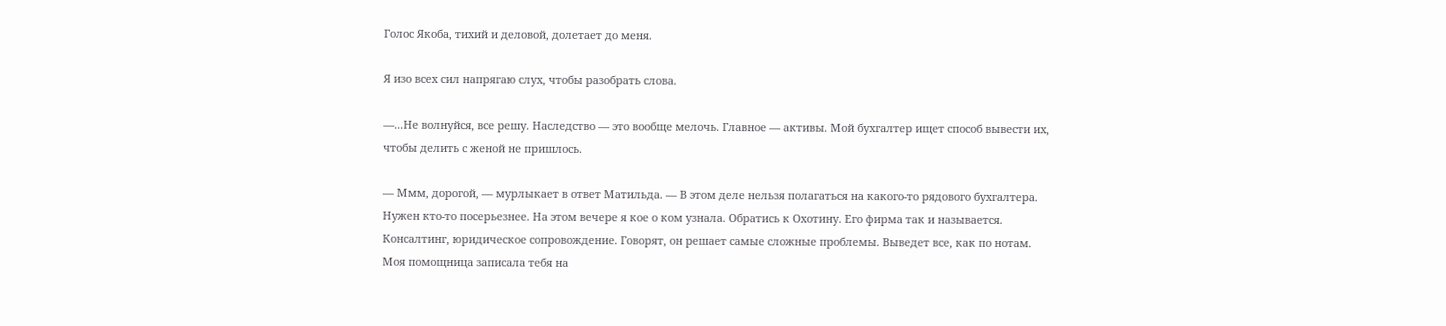Голос Якоба, тихий и деловой, долетает до меня.

Я изо всех сил напрягаю слух, чтобы разобрать слова.

—...Не волнуйся, все решу. Наследство — это вообще мелочь. Главное — активы. Мой бухгалтер ищет способ вывести их, чтобы делить с женой не пришлось.

— Ммм, дорогой, — мурлыкает в ответ Матильда. — В этом деле нельзя полагаться на какого-то рядового бухгалтера. Нужен кто-то посерьезнее. На этом вечере я кое о ком узнала. Обратись к Охотину. Его фирма так и называется. Консалтинг, юридическое сопровождение. Говорят, он решает самые сложные проблемы. Выведет все, как по нотам. Моя помощница записала тебя на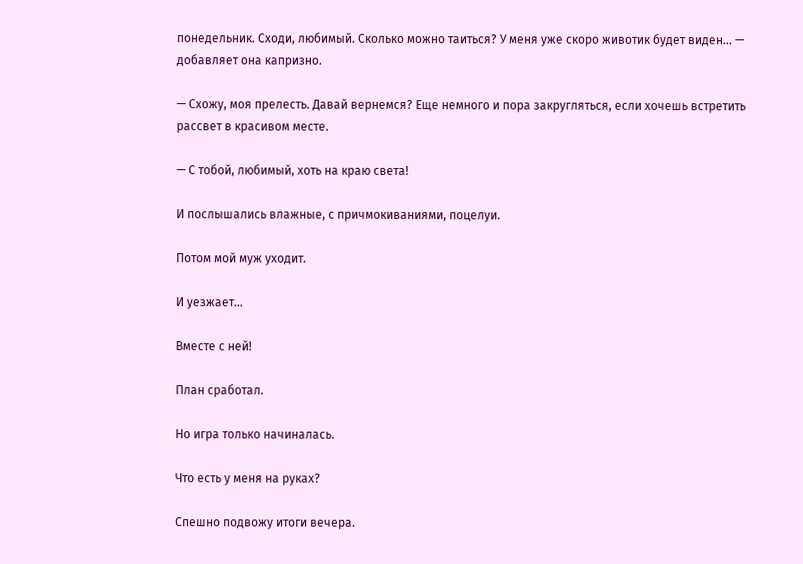понедельник. Сходи, любимый. Сколько можно таиться? У меня уже скоро животик будет виден… — добавляет она капризно.

— Схожу, моя прелесть. Давай вернемся? Еще немного и пора закругляться, если хочешь встретить рассвет в красивом месте.

— С тобой, любимый, хоть на краю света!

И послышались влажные, с причмокиваниями, поцелуи.

Потом мой муж уходит.

И уезжает…

Вместе с ней!

План сработал.

Но игра только начиналась.

Что есть у меня на руках?

Спешно подвожу итоги вечера.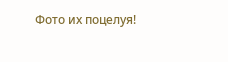Фото их поцелуя!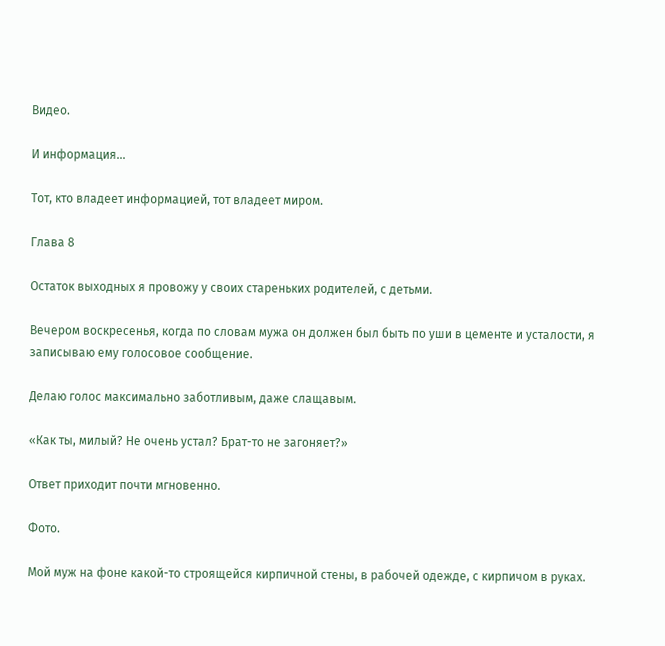Видео.

И информация…

Тот, кто владеет информацией, тот владеет миром.

Глава 8

Остаток выходных я провожу у своих стареньких родителей, с детьми.

Вечером воскресенья, когда по словам мужа он должен был быть по уши в цементе и усталости, я записываю ему голосовое сообщение.

Делаю голос максимально заботливым, даже слащавым.

«Как ты, милый? Не очень устал? Брат-то не загоняет?»

Ответ приходит почти мгновенно.

Фото.

Мой муж на фоне какой-то строящейся кирпичной стены, в рабочей одежде, с кирпичом в руках.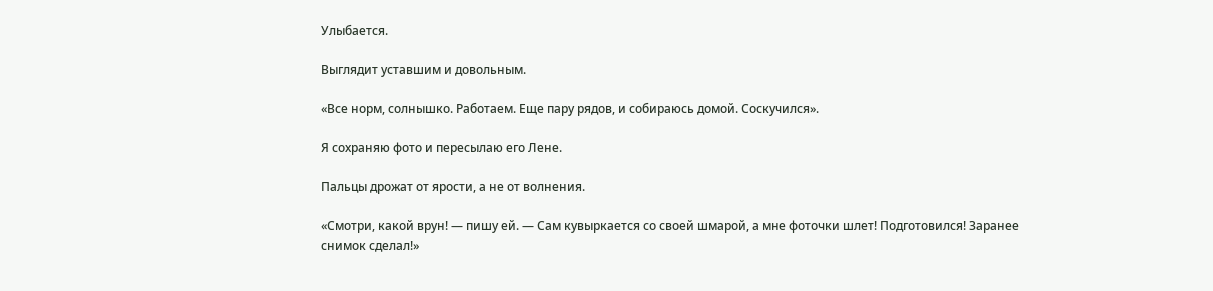Улыбается.

Выглядит уставшим и довольным.

«Все норм, солнышко. Работаем. Еще пару рядов, и собираюсь домой. Соскучился».

Я сохраняю фото и пересылаю его Лене.

Пальцы дрожат от ярости, а не от волнения.

«Смотри, какой врун! — пишу ей. — Сам кувыркается со своей шмарой, а мне фоточки шлет! Подготовился! Заранее снимок сделал!»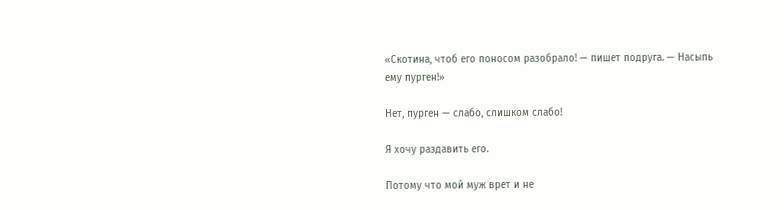«Скотина, чтоб его поносом разобрало! — пишет подруга. — Насыпь ему пурген!»

Нет, пурген — слабо, слишком слабо!

Я хочу раздавить его.

Потому что мой муж врет и не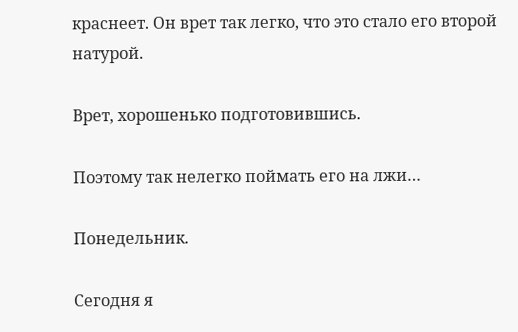краснеет. Он врет так легко, что это стало его второй натурой.

Врет, хорошенько подготовившись.

Поэтому так нелегко поймать его на лжи…

Понедельник.

Сегодня я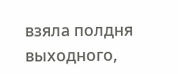взяла полдня выходного,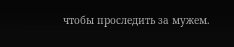чтобы проследить за мужем.